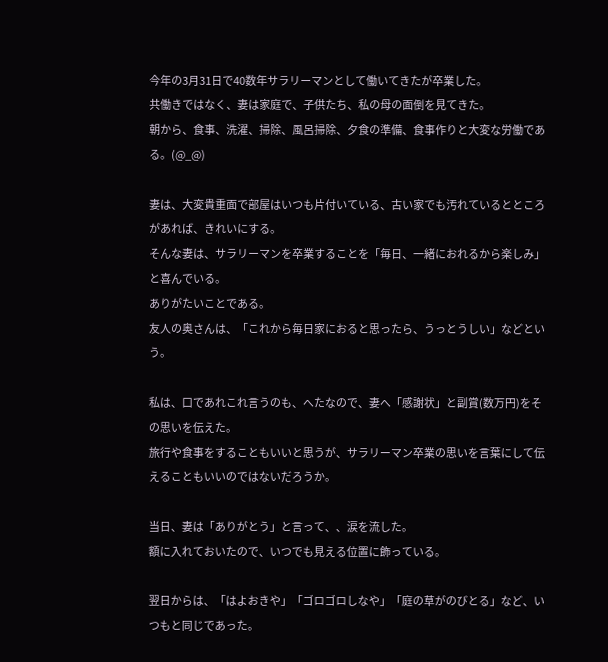今年の3月31日で40数年サラリーマンとして働いてきたが卒業した。
共働きではなく、妻は家庭で、子供たち、私の母の面倒を見てきた。
朝から、食事、洗濯、掃除、風呂掃除、夕食の準備、食事作りと大変な労働である。(@_@)

妻は、大変貴重面で部屋はいつも片付いている、古い家でも汚れているとところがあれば、きれいにする。
そんな妻は、サラリーマンを卒業することを「毎日、一緒におれるから楽しみ」と喜んでいる。
ありがたいことである。
友人の奥さんは、「これから毎日家におると思ったら、うっとうしい」などという。

私は、口であれこれ言うのも、へたなので、妻へ「感謝状」と副賞(数万円)をその思いを伝えた。
旅行や食事をすることもいいと思うが、サラリーマン卒業の思いを言葉にして伝えることもいいのではないだろうか。

当日、妻は「ありがとう」と言って、、涙を流した。
額に入れておいたので、いつでも見える位置に飾っている。

翌日からは、「はよおきや」「ゴロゴロしなや」「庭の草がのびとる」など、いつもと同じであった。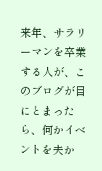来年、サラリーマンを卒業する人が、このブログが目にとまったら、何かイベントを夫か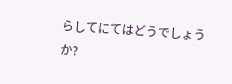らしてにてはどうでしょうか?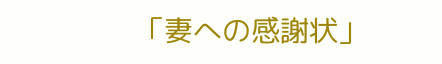「妻への感謝状」